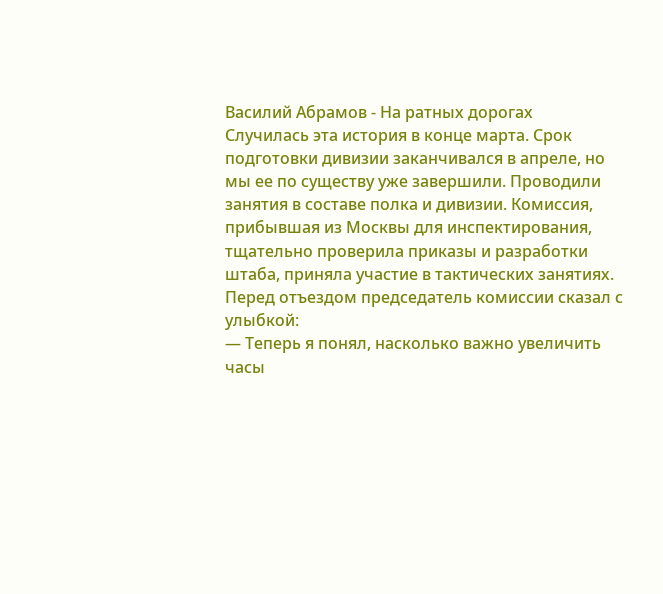Василий Абрамов - На ратных дорогах
Случилась эта история в конце марта. Срок подготовки дивизии заканчивался в апреле, но мы ее по существу уже завершили. Проводили занятия в составе полка и дивизии. Комиссия, прибывшая из Москвы для инспектирования, тщательно проверила приказы и разработки штаба, приняла участие в тактических занятиях.
Перед отъездом председатель комиссии сказал с улыбкой:
— Теперь я понял, насколько важно увеличить часы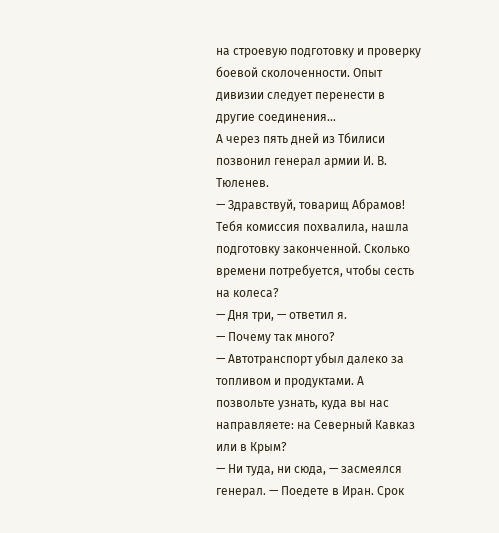на строевую подготовку и проверку боевой сколоченности. Опыт дивизии следует перенести в другие соединения…
А через пять дней из Тбилиси позвонил генерал армии И. В. Тюленев.
— Здравствуй, товарищ Абрамов! Тебя комиссия похвалила, нашла подготовку законченной. Сколько времени потребуется, чтобы сесть на колеса?
— Дня три, — ответил я.
— Почему так много?
— Автотранспорт убыл далеко за топливом и продуктами. А позвольте узнать, куда вы нас направляете: на Северный Кавказ или в Крым?
— Ни туда, ни сюда, — засмеялся генерал. — Поедете в Иран. Срок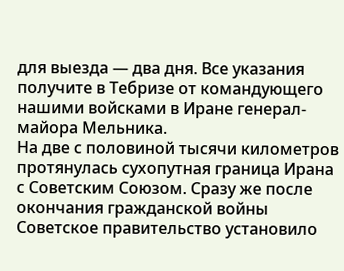для выезда — два дня. Все указания получите в Тебризе от командующего нашими войсками в Иране генерал-майора Мельника.
На две с половиной тысячи километров протянулась сухопутная граница Ирана с Советским Союзом. Сразу же после окончания гражданской войны Советское правительство установило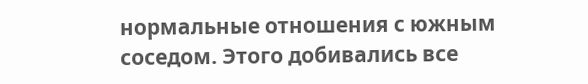нормальные отношения с южным соседом. Этого добивались все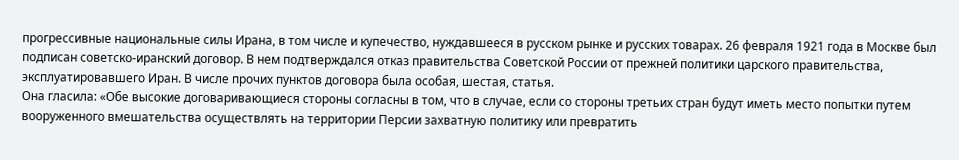прогрессивные национальные силы Ирана, в том числе и купечество, нуждавшееся в русском рынке и русских товарах. 26 февраля 1921 года в Москве был подписан советско-иранский договор. В нем подтверждался отказ правительства Советской России от прежней политики царского правительства, эксплуатировавшего Иран. В числе прочих пунктов договора была особая, шестая, статья.
Она гласила: «Обе высокие договаривающиеся стороны согласны в том, что в случае, если со стороны третьих стран будут иметь место попытки путем вооруженного вмешательства осуществлять на территории Персии захватную политику или превратить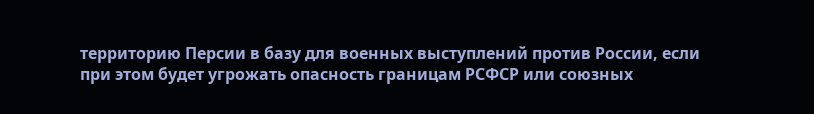территорию Персии в базу для военных выступлений против России, если при этом будет угрожать опасность границам РСФСР или союзных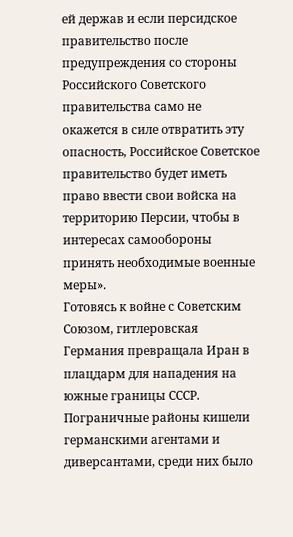ей держав и если персидское правительство после предупреждения со стороны Российского Советского правительства само не окажется в силе отвратить эту опасность, Российское Советское правительство будет иметь право ввести свои войска на территорию Персии, чтобы в интересах самообороны принять необходимые военные меры».
Готовясь к войне с Советским Союзом, гитлеровская Германия превращала Иран в плацдарм для нападения на южные границы СССР. Пограничные районы кишели германскими агентами и диверсантами, среди них было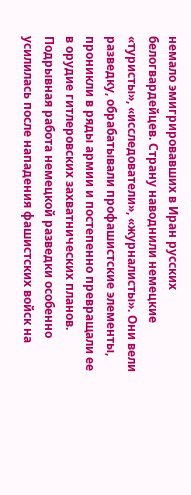немало эмигрировавших в Иран русских белогвардейцев. Страну наводнили немецкие «туристы», «исследователи», «журналисты». Они вели разведку, обрабатывали профашистские элементы, проникли в ряды армии и постепенно превращали ее в орудие гитлеровских захватнических планов.
Подрывная работа немецкой разведки особенно усилилась после нападения фашистских войск на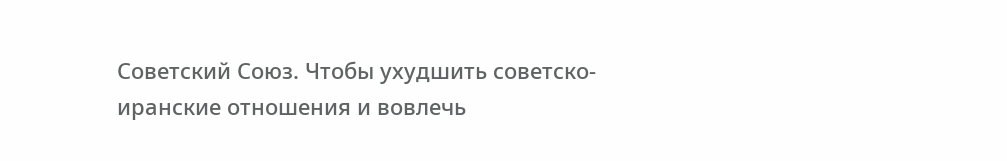Советский Союз. Чтобы ухудшить советско-иранские отношения и вовлечь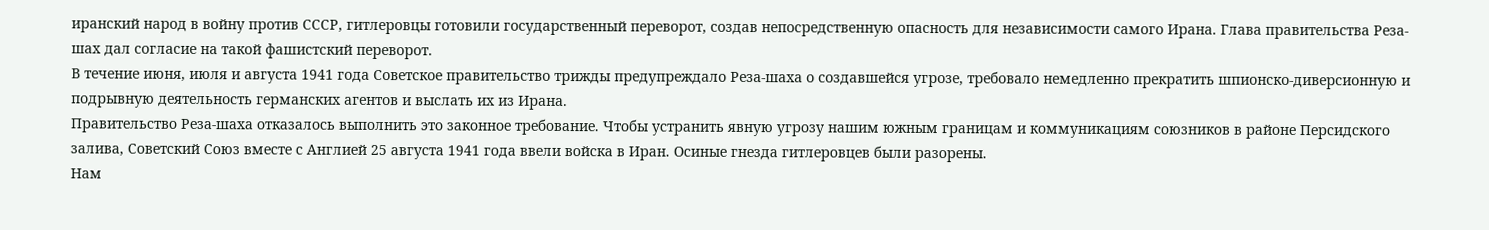иранский народ в войну против СССР, гитлеровцы готовили государственный переворот, создав непосредственную опасность для независимости самого Ирана. Глава правительства Реза-шах дал согласие на такой фашистский переворот.
В течение июня, июля и августа 1941 года Советское правительство трижды предупреждало Реза-шаха о создавшейся угрозе, требовало немедленно прекратить шпионско-диверсионную и подрывную деятельность германских агентов и выслать их из Ирана.
Правительство Реза-шаха отказалось выполнить это законное требование. Чтобы устранить явную угрозу нашим южным границам и коммуникациям союзников в районе Персидского залива, Советский Союз вместе с Англией 25 августа 1941 года ввели войска в Иран. Осиные гнезда гитлеровцев были разорены.
Нам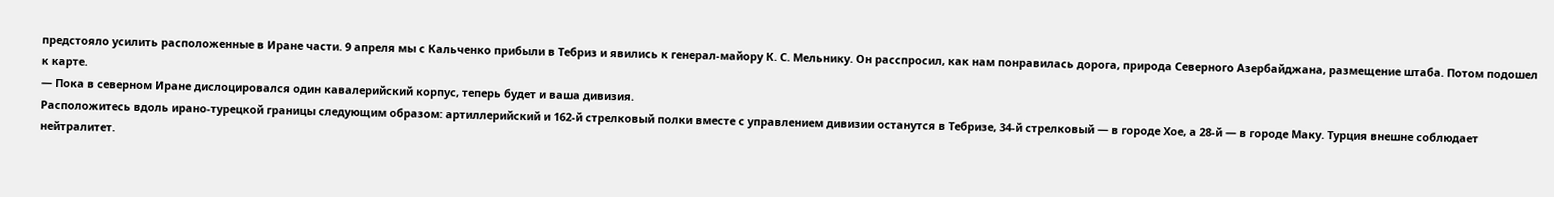предстояло усилить расположенные в Иране части. 9 апреля мы с Кальченко прибыли в Тебриз и явились к генерал-майору К. С. Мельнику. Он расспросил, как нам понравилась дорога, природа Северного Азербайджана, размещение штаба. Потом подошел к карте.
— Пока в северном Иране дислоцировался один кавалерийский корпус, теперь будет и ваша дивизия.
Расположитесь вдоль ирано-турецкой границы следующим образом: артиллерийский и 162-й стрелковый полки вместе с управлением дивизии останутся в Тебризе, 34-й стрелковый — в городе Хое, а 28-й — в городе Маку. Турция внешне соблюдает нейтралитет.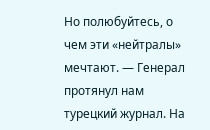Но полюбуйтесь, о чем эти «нейтралы» мечтают. — Генерал протянул нам турецкий журнал. На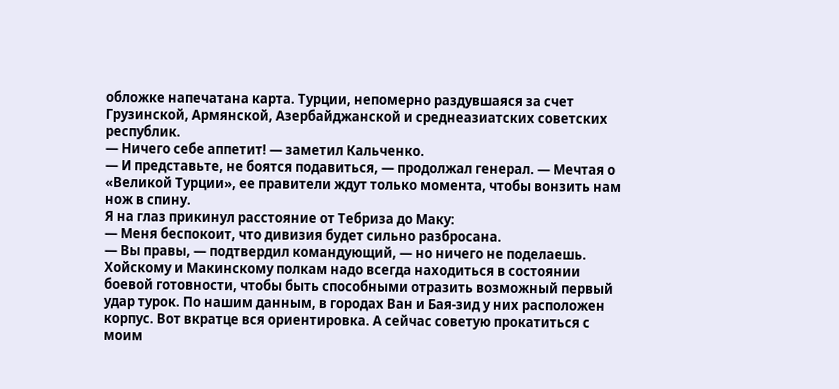обложке напечатана карта. Турции, непомерно раздувшаяся за счет Грузинской, Армянской, Азербайджанской и среднеазиатских советских республик.
— Ничего себе аппетит! — заметил Кальченко.
— И представьте, не боятся подавиться, — продолжал генерал. — Мечтая о «Великой Турции», ее правители ждут только момента, чтобы вонзить нам нож в спину.
Я на глаз прикинул расстояние от Тебриза до Маку:
— Меня беспокоит, что дивизия будет сильно разбросана.
— Вы правы, — подтвердил командующий, — но ничего не поделаешь. Хойскому и Макинскому полкам надо всегда находиться в состоянии боевой готовности, чтобы быть способными отразить возможный первый удар турок. По нашим данным, в городах Ван и Бая-зид у них расположен корпус. Вот вкратце вся ориентировка. А сейчас советую прокатиться с моим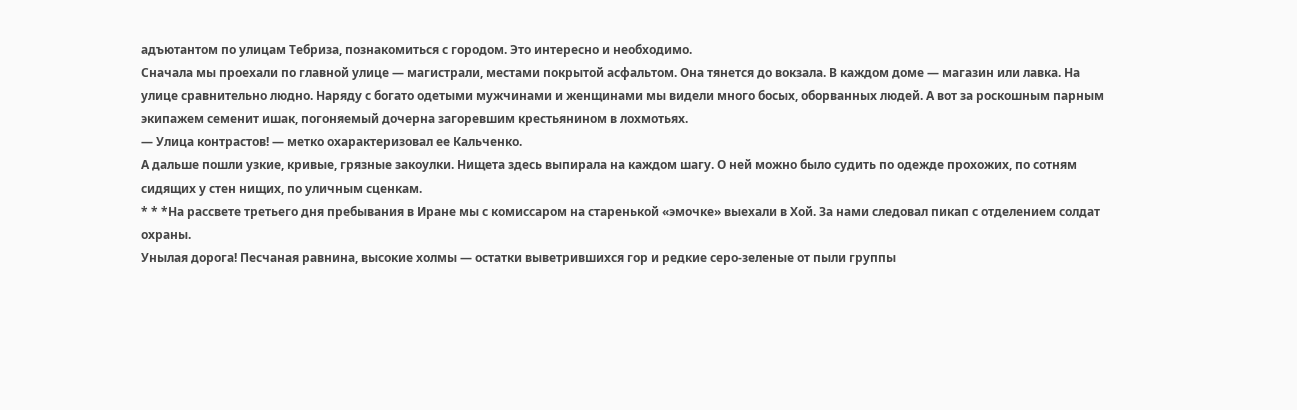адъютантом по улицам Тебриза, познакомиться с городом. Это интересно и необходимо.
Сначала мы проехали по главной улице — магистрали, местами покрытой асфальтом. Она тянется до вокзала. В каждом доме — магазин или лавка. На улице сравнительно людно. Наряду с богато одетыми мужчинами и женщинами мы видели много босых, оборванных людей. А вот за роскошным парным экипажем семенит ишак, погоняемый дочерна загоревшим крестьянином в лохмотьях.
— Улица контрастов! — метко охарактеризовал ее Кальченко.
А дальше пошли узкие, кривые, грязные закоулки. Нищета здесь выпирала на каждом шагу. О ней можно было судить по одежде прохожих, по сотням сидящих у стен нищих, по уличным сценкам.
* * *На рассвете третьего дня пребывания в Иране мы с комиссаром на старенькой «эмочке» выехали в Хой. За нами следовал пикап с отделением солдат охраны.
Унылая дорога! Песчаная равнина, высокие холмы — остатки выветрившихся гор и редкие серо-зеленые от пыли группы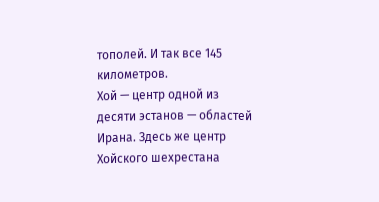тополей. И так все 145 километров.
Хой — центр одной из десяти эстанов — областей Ирана. Здесь же центр Хойского шехрестана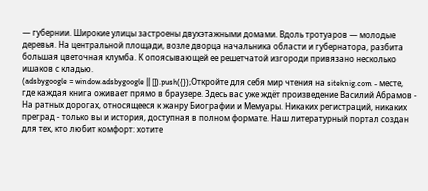— губернии. Широкие улицы застроены двухэтажными домами. Вдоль тротуаров — молодые деревья. На центральной площади, возле дворца начальника области и губернатора, разбита большая цветочная клумба. К опоясывающей ее решетчатой изгороди привязано несколько ишаков с кладью.
(adsbygoogle = window.adsbygoogle || []).push({});Откройте для себя мир чтения на siteknig.com - месте, где каждая книга оживает прямо в браузере. Здесь вас уже ждёт произведение Василий Абрамов - На ратных дорогах, относящееся к жанру Биографии и Мемуары. Никаких регистраций, никаких преград - только вы и история, доступная в полном формате. Наш литературный портал создан для тех, кто любит комфорт: хотите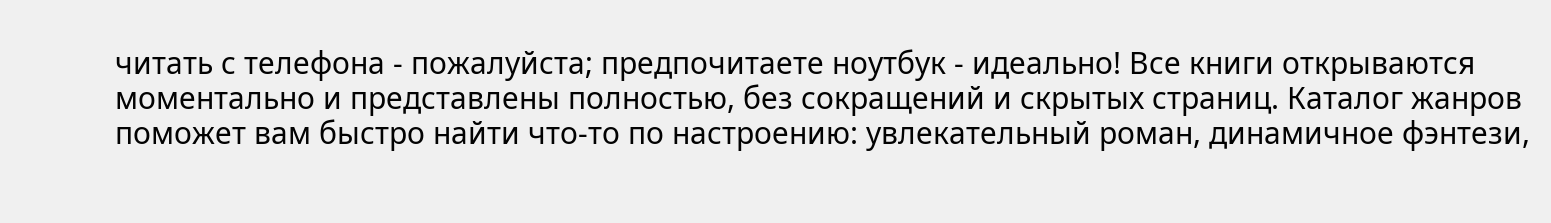читать с телефона - пожалуйста; предпочитаете ноутбук - идеально! Все книги открываются моментально и представлены полностью, без сокращений и скрытых страниц. Каталог жанров поможет вам быстро найти что-то по настроению: увлекательный роман, динамичное фэнтези,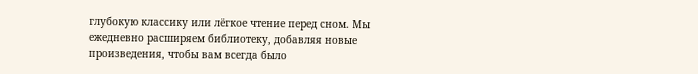глубокую классику или лёгкое чтение перед сном. Мы ежедневно расширяем библиотеку, добавляя новые произведения, чтобы вам всегда было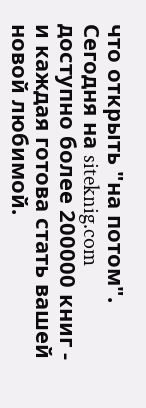что открыть "на потом". Сегодня на siteknig.com доступно более 200000 книг - и каждая готова стать вашей новой любимой.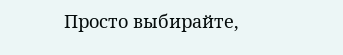Просто выбирайте,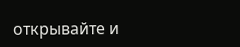открывайте и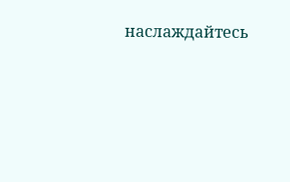наслаждайтесь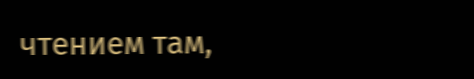чтением там,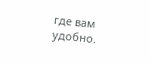где вам удобно.